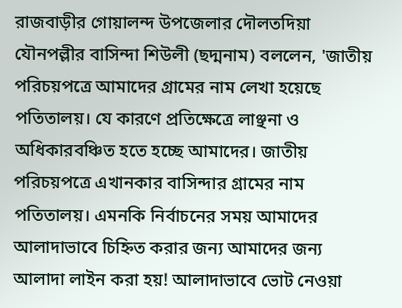রাজবাড়ীর গোয়ালন্দ উপজেলার দৌলতদিয়া যৌনপল্লীর বাসিন্দা শিউলী (ছদ্মনাম) বললেন, 'জাতীয় পরিচয়পত্রে আমাদের গ্রামের নাম লেখা হয়েছে পতিতালয়। যে কারণে প্রতিক্ষেত্রে লাঞ্ছনা ও অধিকারবঞ্চিত হতে হচ্ছে আমাদের। জাতীয় পরিচয়পত্রে এখানকার বাসিন্দার গ্রামের নাম পতিতালয়। এমনকি নির্বাচনের সময় আমাদের আলাদাভাবে চিহ্নিত করার জন্য আমাদের জন্য আলাদা লাইন করা হয়! আলাদাভাবে ভোট নেওয়া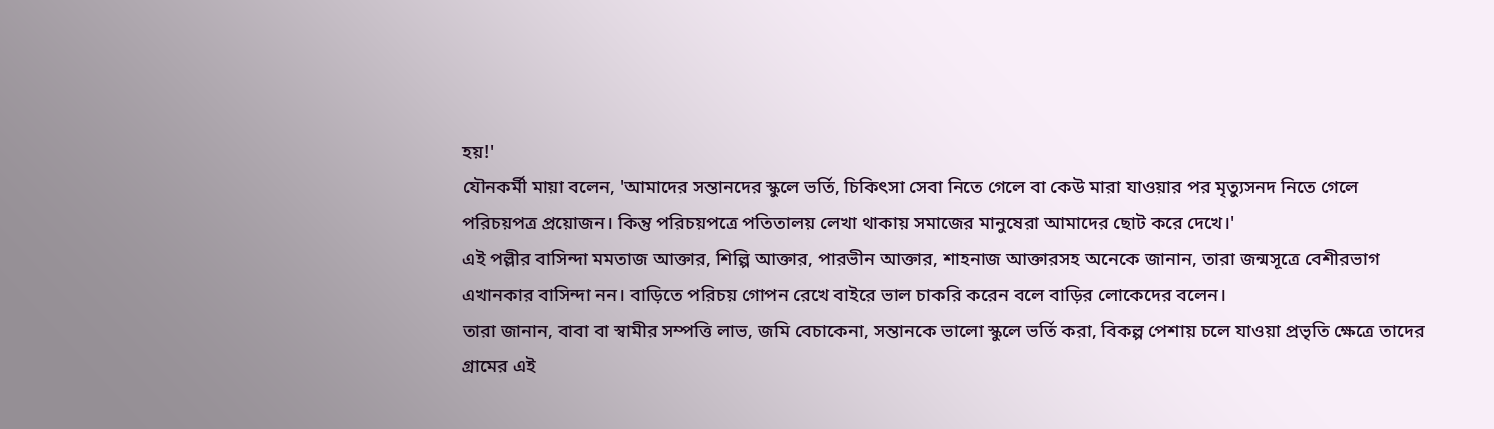হয়!'
যৌনকর্মী মায়া বলেন, 'আমাদের সন্তানদের স্কুলে ভর্তি, চিকিৎসা সেবা নিতে গেলে বা কেউ মারা যাওয়ার পর মৃত্যুসনদ নিতে গেলে পরিচয়পত্র প্রয়োজন। কিন্তু পরিচয়পত্রে পতিতালয় লেখা থাকায় সমাজের মানুষেরা আমাদের ছোট করে দেখে।'
এই পল্লীর বাসিন্দা মমতাজ আক্তার, শিল্পি আক্তার, পারভীন আক্তার, শাহনাজ আক্তারসহ অনেকে জানান, তারা জন্মসূত্রে বেশীরভাগ এখানকার বাসিন্দা নন। বাড়িতে পরিচয় গোপন রেখে বাইরে ভাল চাকরি করেন বলে বাড়ির লোকেদের বলেন।
তারা জানান, বাবা বা স্বামীর সম্পত্তি লাভ, জমি বেচাকেনা, সন্তানকে ভালো স্কুলে ভর্তি করা, বিকল্প পেশায় চলে যাওয়া প্রভৃতি ক্ষেত্রে তাদের গ্রামের এই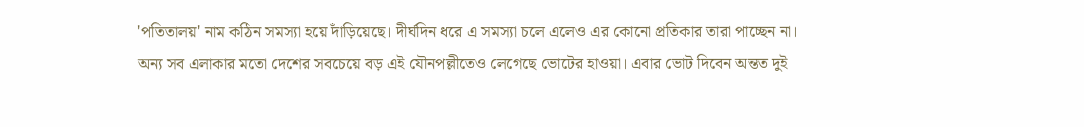'পতিতালয়' নাম কঠিন সমস্যা হয়ে দাঁড়িয়েছে। দীর্ঘদিন ধরে এ সমস্যা চলে এলেও এর কোনো প্রতিকার তারা পাচ্ছেন না।
অন্য সব এলাকার মতো দেশের সবচেয়ে বড় এই যৌনপল্লীতেও লেগেছে ভোটের হাওয়া। এবার ভোট দিবেন অন্তত দুই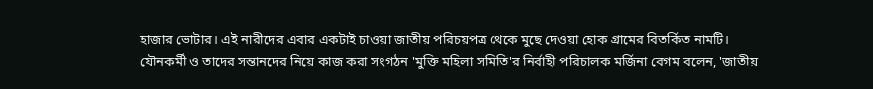হাজার ভোটার। এই নারীদের এবার একটাই চাওয়া জাতীয় পরিচয়পত্র থেকে মুছে দেওয়া হোক গ্রামের বিতর্কিত নামটি।
যৌনকর্মী ও তাদের সন্তানদের নিয়ে কাজ করা সংগঠন 'মুক্তি মহিলা সমিতি'র নির্বাহী পরিচালক মর্জিনা বেগম বলেন, 'জাতীয়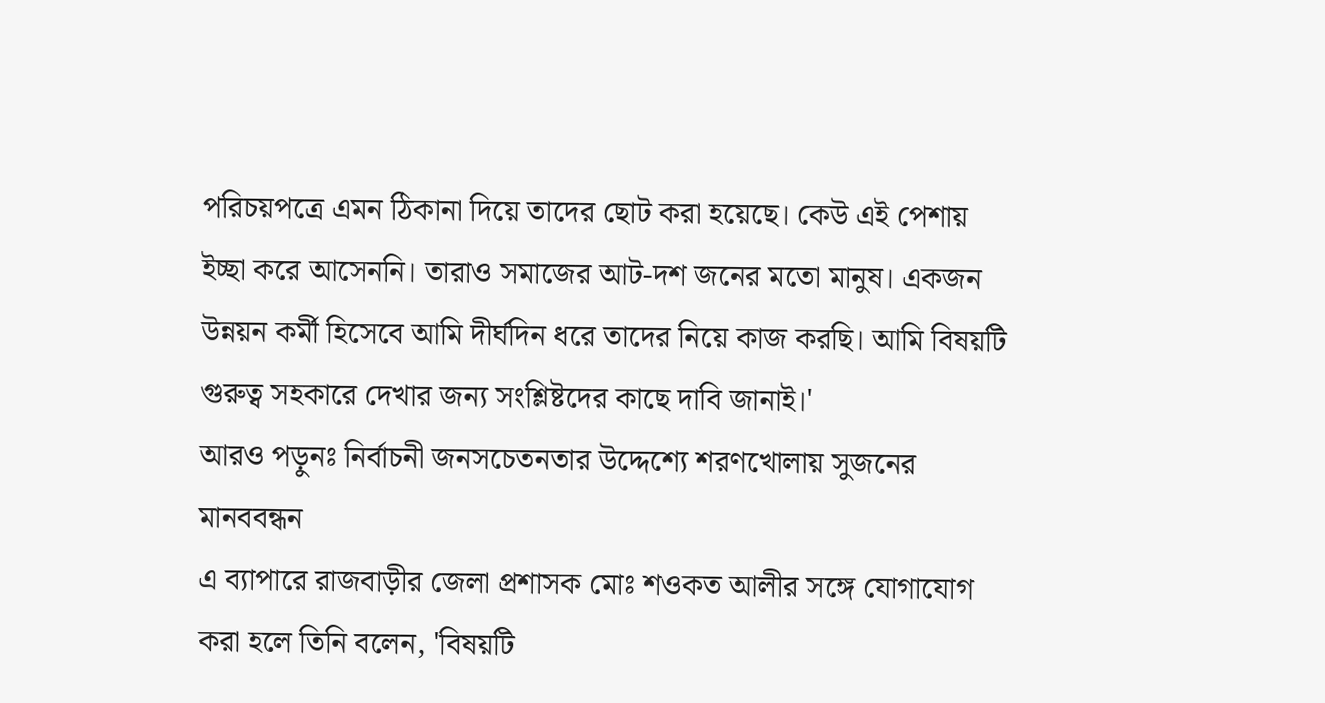পরিচয়পত্রে এমন ঠিকানা দিয়ে তাদের ছোট করা হয়েছে। কেউ এই পেশায় ইচ্ছা করে আসেননি। তারাও সমাজের আট-দশ জনের মতো মানুষ। একজন উন্নয়ন কর্মী হিসেবে আমি দীর্ঘদিন ধরে তাদের নিয়ে কাজ করছি। আমি বিষয়টি গুরুত্ব সহকারে দেখার জন্য সংশ্লিষ্টদের কাছে দাবি জানাই।'
আরও পড়ুনঃ নির্বাচনী জনসচেতনতার উদ্দেশ্যে শরণখোলায় সুজনের মানববন্ধন
এ ব্যাপারে রাজবাড়ীর জেলা প্রশাসক মোঃ শওকত আলীর সঙ্গে যোগাযোগ করা হলে তিনি বলেন, 'বিষয়টি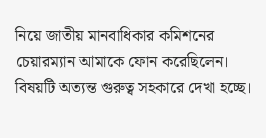নিয়ে জাতীয় মানবাধিকার কমিশনের চেয়ারম্যান আমাকে ফোন করেছিলেন। বিষয়টি অত্যন্ত গুরুত্ব সহকারে দেখা হচ্ছে।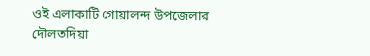ওই এলাকাটি গোয়ালন্দ উপজেলার দৌলতদিয়া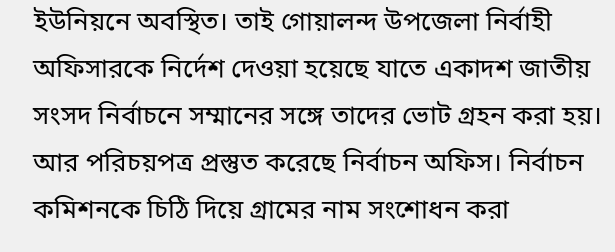ইউনিয়নে অবস্থিত। তাই গোয়ালন্দ উপজেলা নির্বাহী অফিসারকে নির্দেশ দেওয়া হয়েছে যাতে একাদশ জাতীয় সংসদ নির্বাচনে সম্মানের সঙ্গে তাদের ভোট গ্রহন করা হয়। আর পরিচয়পত্র প্রস্তুত করেছে নির্বাচন অফিস। নির্বাচন কমিশনকে চিঠি দিয়ে গ্রামের নাম সংশোধন করা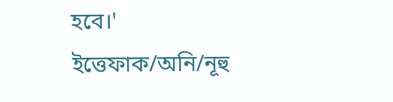হবে।'
ইত্তেফাক/অনি/নূহু